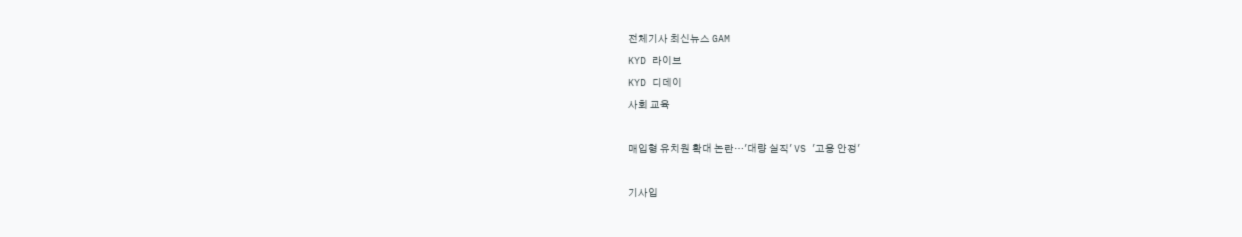전체기사 최신뉴스 GAM
KYD 라이브
KYD 디데이
사회 교육

매입형 유치원 확대 논란…'대량 실직' VS '고용 안정'

기사입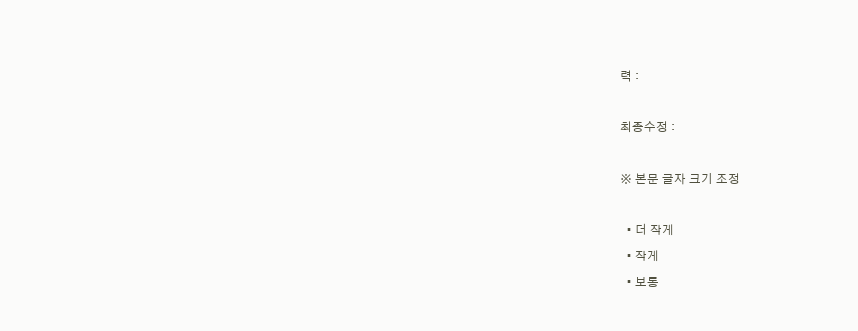력 :

최종수정 :

※ 본문 글자 크기 조정

  • 더 작게
  • 작게
  • 보통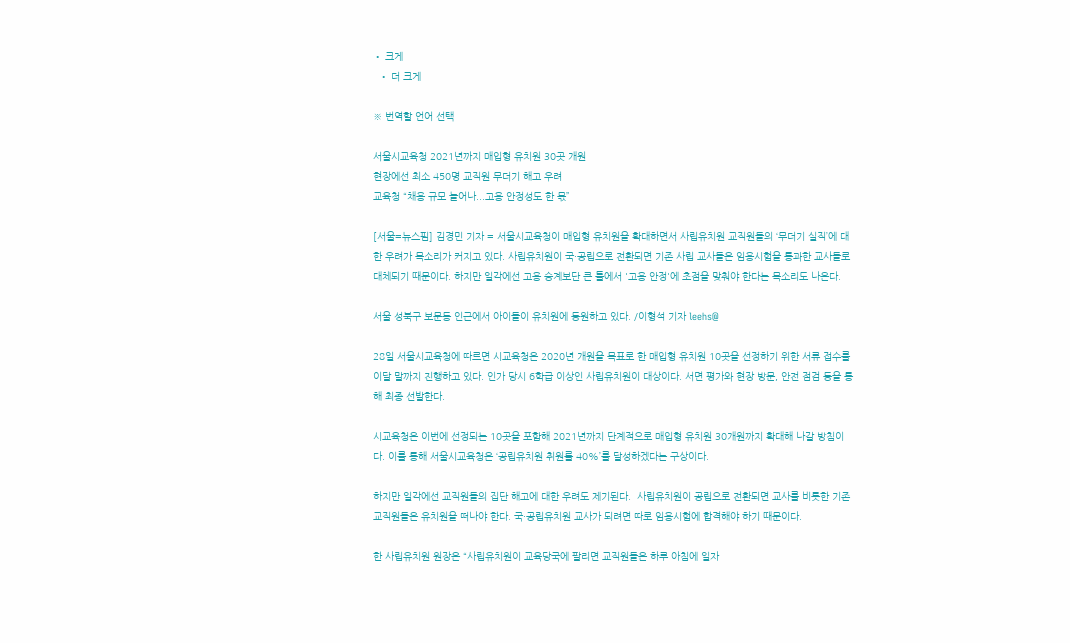• 크게
  • 더 크게

※ 번역할 언어 선택

서울시교육청 2021년까지 매입형 유치원 30곳 개원
현장에선 최소 450명 교직원 무더기 해고 우려
교육청 “채용 규모 늘어나...고용 안정성도 한 몫”

[서울=뉴스핌] 김경민 기자 = 서울시교육청이 매입형 유치원을 확대하면서 사립유치원 교직원들의 ‘무더기 실직’에 대한 우려가 목소리가 커지고 있다. 사립유치원이 국·공립으로 전환되면 기존 사립 교사들은 임용시험을 통과한 교사들로 대체되기 때문이다. 하지만 일각에선 고용 승계보단 큰 틀에서 '고용 안정'에 초점을 맞춰야 한다는 목소리도 나온다.

서울 성북구 보문동 인근에서 아이들이 유치원에 등원하고 있다. /이형석 기자 leehs@

28일 서울시교육청에 따르면 시교육청은 2020년 개원을 목표로 한 매입형 유치원 10곳을 선정하기 위한 서류 접수를 이달 말까지 진행하고 있다. 인가 당시 6학급 이상인 사립유치원이 대상이다. 서면 평가와 현장 방문, 안전 점검 등을 통해 최종 선발한다.

시교육청은 이번에 선정되는 10곳을 포함해 2021년까지 단계적으로 매입형 유치원 30개원까지 확대해 나갈 방침이다. 이를 통해 서울시교육청은 ‘공립유치원 취원률 40%’를 달성하겠다는 구상이다.

하지만 일각에선 교직원들의 집단 해고에 대한 우려도 제기된다.  사립유치원이 공립으로 전환되면 교사를 비롯한 기존 교직원들은 유치원을 떠나야 한다. 국·공립유치원 교사가 되려면 따로 임용시험에 합격해야 하기 때문이다.

한 사립유치원 원장은 “사립유치원이 교육당국에 팔리면 교직원들은 하루 아침에 일자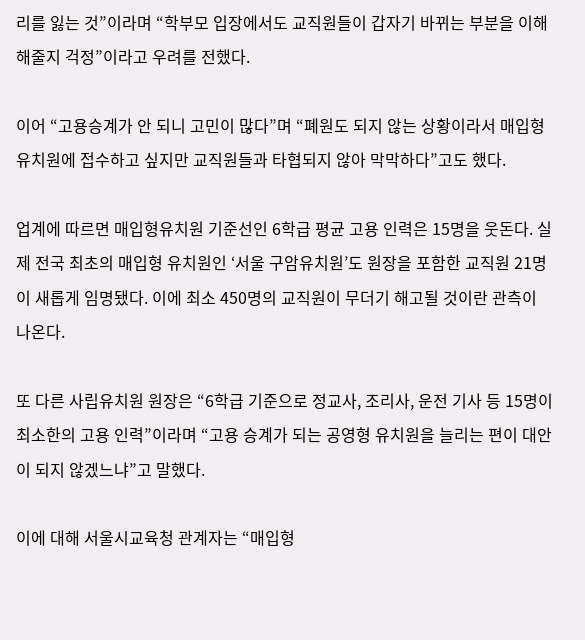리를 잃는 것”이라며 “학부모 입장에서도 교직원들이 갑자기 바뀌는 부분을 이해해줄지 걱정”이라고 우려를 전했다.

이어 “고용승계가 안 되니 고민이 많다”며 “폐원도 되지 않는 상황이라서 매입형 유치원에 접수하고 싶지만 교직원들과 타협되지 않아 막막하다”고도 했다.

업계에 따르면 매입형유치원 기준선인 6학급 평균 고용 인력은 15명을 웃돈다. 실제 전국 최초의 매입형 유치원인 ‘서울 구암유치원’도 원장을 포함한 교직원 21명이 새롭게 임명됐다. 이에 최소 450명의 교직원이 무더기 해고될 것이란 관측이 나온다.

또 다른 사립유치원 원장은 “6학급 기준으로 정교사, 조리사, 운전 기사 등 15명이 최소한의 고용 인력”이라며 “고용 승계가 되는 공영형 유치원을 늘리는 편이 대안이 되지 않겠느냐”고 말했다.

이에 대해 서울시교육청 관계자는 “매입형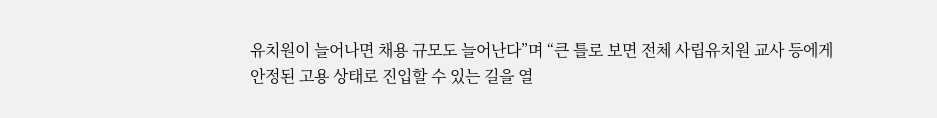유치원이 늘어나면 채용 규모도 늘어난다”며 “큰 틀로 보면 전체 사립유치원 교사 등에게 안정된 고용 상태로 진입할 수 있는 길을 열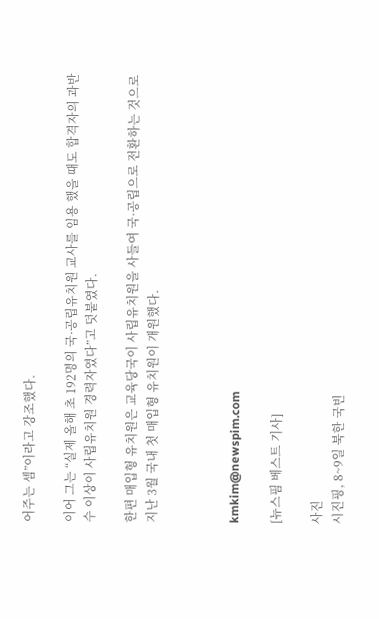어주는 셈”이라고 강조했다.

이어 그는 “실제 올해 초 192명의 국·공립유치원 교사를 임용 했을 때도 합격자의 과반수 이상이 사립유치원 경력자였다”고 덧붙였다.

한편 매입형 유치원은 교육당국이 사립유치원을 사들여 국·공립으로 전환하는 것으로 지난 3월 국내 첫 매입형 유치원이 개원했다.



kmkim@newspim.com

[뉴스핌 베스트 기사]

사진
시진핑, 8~9일 북한 국빈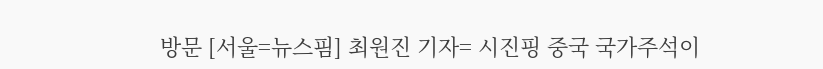방문 [서울=뉴스핌] 최원진 기자= 시진핑 중국 국가주석이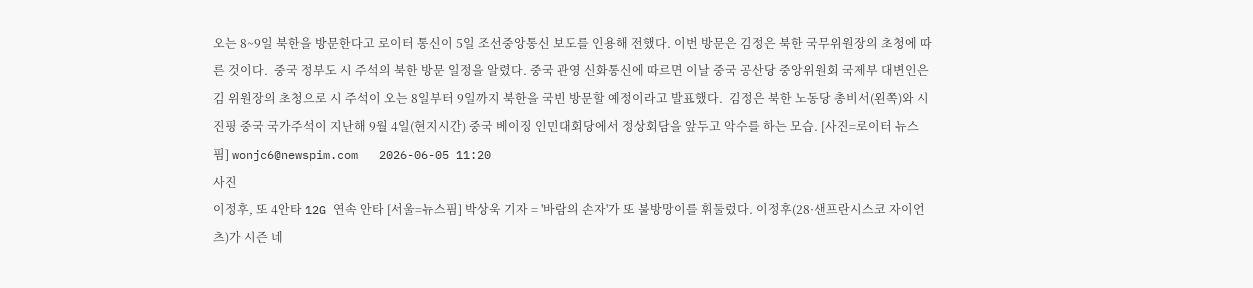오는 8~9일 북한을 방문한다고 로이터 통신이 5일 조선중앙통신 보도를 인용해 전했다. 이번 방문은 김정은 북한 국무위원장의 초청에 따른 것이다.  중국 정부도 시 주석의 북한 방문 일정을 알렸다. 중국 관영 신화통신에 따르면 이날 중국 공산당 중앙위원회 국제부 대변인은 김 위원장의 초청으로 시 주석이 오는 8일부터 9일까지 북한을 국빈 방문할 예정이라고 발표했다.  김정은 북한 노동당 총비서(왼쪽)와 시진핑 중국 국가주석이 지난해 9월 4일(현지시간) 중국 베이징 인민대회당에서 정상회담을 앞두고 악수를 하는 모습. [사진=로이터 뉴스핌] wonjc6@newspim.com   2026-06-05 11:20
사진
이정후, 또 4안타 12G 연속 안타 [서울=뉴스핌] 박상욱 기자 = '바람의 손자'가 또 불방망이를 휘둘렀다. 이정후(28·샌프란시스코 자이언츠)가 시즌 네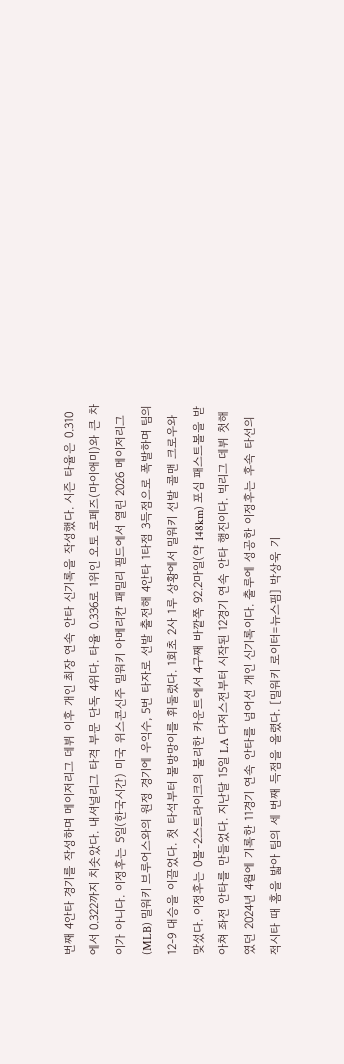번째 4안타 경기를 작성하며 메이저리그 데뷔 이후 개인 최장 연속 안타 신기록을 작성했다. 시즌 타율은 0.310에서 0.322까지 치솟았다. 내셔널리그 타격 부문 단독 4위다. 타율 0.336로 1위인 오토 로페즈(마이애미)와 큰 차이가 아니다. 이정후는 5일(한국시간) 미국 위스콘신주 밀워키 아메리칸 패밀리 필드에서 열린 2026 메이저리그(MLB) 밀워키 브루어스와의 원정 경기에 우익수, 5번 타자로 선발 출전해 4안타 1타점 3득점으로 폭발하며 팀의 12-9 대승을 이끌었다. 첫 타석부터 불방망이를 휘둘렀다. 1회초 2사 1루 상황에서 밀워키 선발 콜맨 크로우와 맞섰다. 이정후는 0볼-2스트라이크의 불리한 카운트에서 4구째 바깥쪽 92.2마일(약 148km) 포심 패스트볼을 받아쳐 좌전 안타를 만들었다. 지난달 15일 LA 다저스전부터 시작된 12경기 연속 안타 행진이다. 빅리그 데뷔 첫해였던 2024년 4월에 기록한 11경기 연속 안타를 넘어선 개인 신기록이다. 출루에 성공한 이정후는 후속 타선의 적시타 때 홈을 밟아 팀의 세 번째 득점을 올렸다. [밀워키 로이터=뉴스핌] 박상욱 기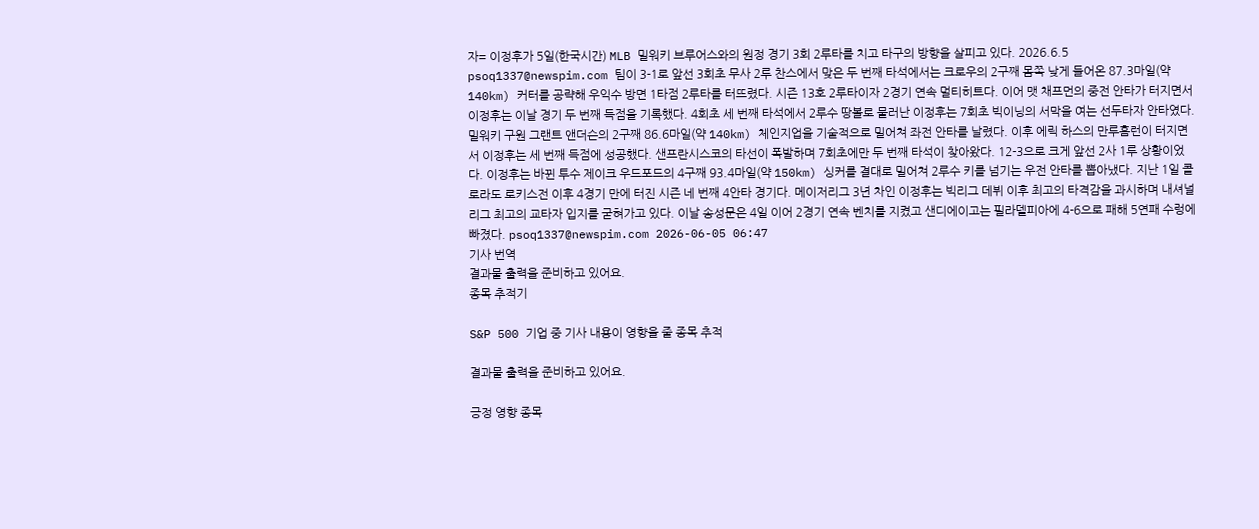자= 이정후가 5일(한국시간) MLB 밀워키 브루어스와의 원정 경기 3회 2루타를 치고 타구의 방향을 살피고 있다. 2026.6.5 psoq1337@newspim.com 팀이 3-1로 앞선 3회초 무사 2루 찬스에서 맞은 두 번째 타석에서는 크로우의 2구째 몸쪽 낮게 들어온 87.3마일(약 140km) 커터를 공략해 우익수 방면 1타점 2루타를 터뜨렸다. 시즌 13호 2루타이자 2경기 연속 멀티히트다. 이어 맷 채프먼의 중전 안타가 터지면서 이정후는 이날 경기 두 번째 득점을 기록했다. 4회초 세 번째 타석에서 2루수 땅볼로 물러난 이정후는 7회초 빅이닝의 서막을 여는 선두타자 안타였다. 밀워키 구원 그랜트 앤더슨의 2구째 86.6마일(약 140km) 체인지업을 기술적으로 밀어쳐 좌전 안타를 날렸다. 이후 에릭 하스의 만루홈런이 터지면서 이정후는 세 번째 득점에 성공했다. 샌프란시스코의 타선이 폭발하며 7회초에만 두 번째 타석이 찾아왔다. 12-3으로 크게 앞선 2사 1루 상황이었다. 이정후는 바뀐 투수 제이크 우드포드의 4구째 93.4마일(약 150km) 싱커를 결대로 밀어쳐 2루수 키를 넘기는 우전 안타를 뽑아냈다. 지난 1일 콜로라도 로키스전 이후 4경기 만에 터진 시즌 네 번째 4안타 경기다. 메이저리그 3년 차인 이정후는 빅리그 데뷔 이후 최고의 타격감을 과시하며 내셔널리그 최고의 교타자 입지를 굳혀가고 있다. 이날 송성문은 4일 이어 2경기 연속 벤치를 지켰고 샌디에이고는 필라델피아에 4-6으로 패해 5연패 수렁에 빠졌다. psoq1337@newspim.com 2026-06-05 06:47
기사 번역
결과물 출력을 준비하고 있어요.
종목 추적기

S&P 500 기업 중 기사 내용이 영향을 줄 종목 추적

결과물 출력을 준비하고 있어요.

긍정 영향 종목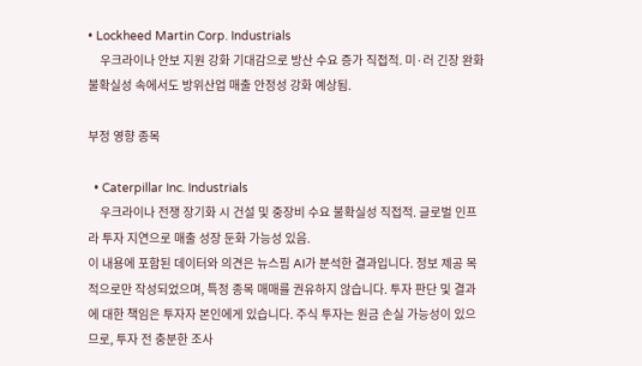• Lockheed Martin Corp. Industrials
    우크라이나 안보 지원 강화 기대감으로 방산 수요 증가 직접적. 미·러 긴장 완화 불확실성 속에서도 방위산업 매출 안정성 강화 예상됨.

부정 영향 종목

  • Caterpillar Inc. Industrials
    우크라이나 전쟁 장기화 시 건설 및 중장비 수요 불확실성 직접적. 글로벌 인프라 투자 지연으로 매출 성장 둔화 가능성 있음.
이 내용에 포함된 데이터와 의견은 뉴스핌 AI가 분석한 결과입니다. 정보 제공 목적으로만 작성되었으며, 특정 종목 매매를 권유하지 않습니다. 투자 판단 및 결과에 대한 책임은 투자자 본인에게 있습니다. 주식 투자는 원금 손실 가능성이 있으므로, 투자 전 충분한 조사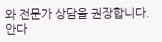와 전문가 상담을 권장합니다.
안다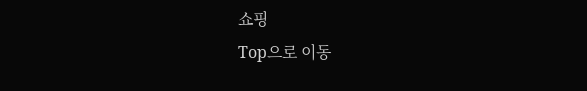쇼핑
Top으로 이동